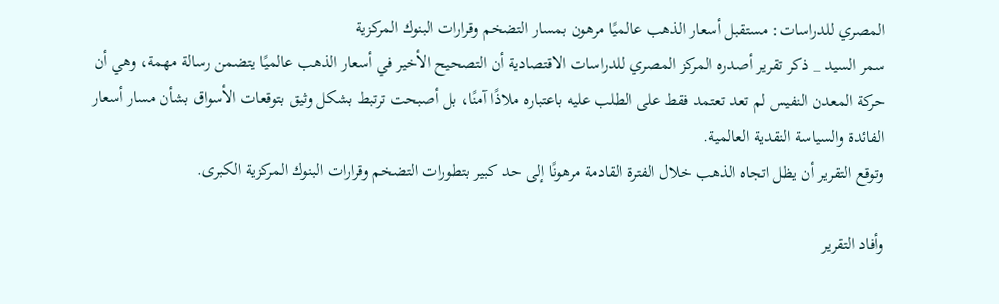المصري للدراسات: مستقبل أسعار الذهب عالميًا مرهون بمسار التضخم وقرارات البنوك المركزية
سمر السيد _ ذكر تقرير أصدره المركز المصري للدراسات الاقتصادية أن التصحيح الأخير في أسعار الذهب عالميًا يتضمن رسالة مهمة، وهي أن حركة المعدن النفيس لم تعد تعتمد فقط على الطلب عليه باعتباره ملاذًا آمنًا، بل أصبحت ترتبط بشكل وثيق بتوقعات الأسواق بشأن مسار أسعار الفائدة والسياسة النقدية العالمية.
وتوقع التقرير أن يظل اتجاه الذهب خلال الفترة القادمة مرهونًا إلى حد كبير بتطورات التضخم وقرارات البنوك المركزية الكبرى.

وأفاد التقرير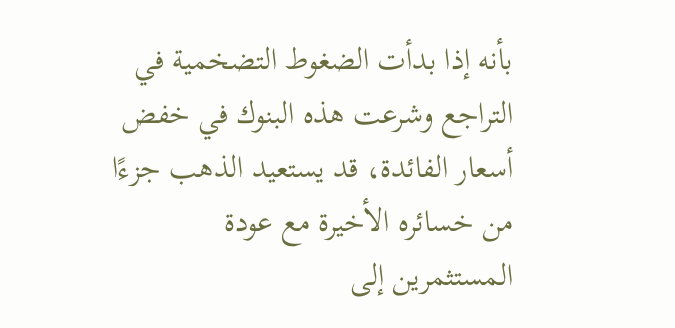بأنه إذا بدأت الضغوط التضخمية في التراجع وشرعت هذه البنوك في خفض أسعار الفائدة، قد يستعيد الذهب جزءًا من خسائره الأخيرة مع عودة المستثمرين إلى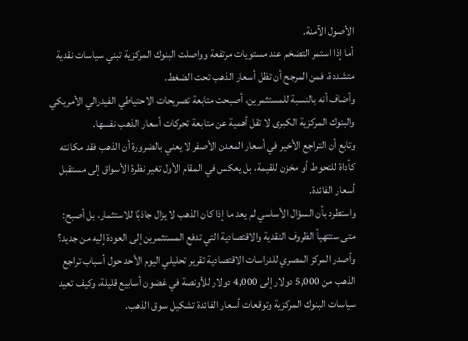الأصول الآمنة.
أما إذا استمر التضخم عند مستويات مرتفعة وواصلت البنوك المركزية تبني سياسات نقدية متشددة، فمن المرجح أن تظل أسعار الذهب تحت الضغط.
وأضاف أنه بالنسبة للمستثمرين، أصبحت متابعة تصريحات الاحتياطي الفيدرالي الأمريكي والبنوك المركزية الكبرى لا تقل أهمية عن متابعة تحركات أسعار الذهب نفسها.
وتابع أن التراجع الأخير في أسعار المعدن الأصفر لا يعني بالضرورة أن الذهب فقد مكانته كأداة للتحوط أو مخزن للقيمة، بل يعكس في المقام الأول تغير نظرة الأسواق إلى مستقبل أسعار الفائدة.
واستطرد بأن السؤال الأساسي لم يعد ما إذا كان الذهب لا يزال جاذبًا للاستثمار، بل أصبح: متى ستتهيأ الظروف النقدية والاقتصادية التي تدفع المستثمرين إلى العودة إليه من جديد؟
وأصدر المركز المصري للدراسات الاقتصادية تقرير تحليلي اليوم الأحد حول أسباب تراجع الذهب من 5,000 دولار إلى 4,000 دولار للأونصة في غضون أسابيع قليلة، وكيف تعيد سياسات البنوك المركزية وتوقعات أسعار الفائدة تشكيل سوق الذهب.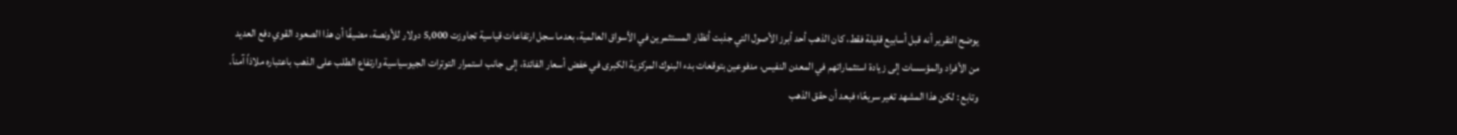يوضح التقرير أنه قبل أسابيع قليلة فقط، كان الذهب أحد أبرز الأصول التي جذبت أنظار المستثمرين في الأسواق العالمية، بعدما سجل ارتفاعات قياسية تجاوزت 5,000 دولار للأونصة، مضيفًا أن هذا الصعود القوي دفع العديد من الأفراد والمؤسسات إلى زيادة استثماراتهم في المعدن النفيس، مدفوعين بتوقعات بدء البنوك المركزية الكبرى في خفض أسعار الفائدة، إلى جانب استمرار التوترات الجيوسياسية وارتفاع الطلب على الذهب باعتباره ملاذاً آمناً.
وتابع : لكن هذا المشهد تغير سريعًا؛ فبعد أن حقق الذهب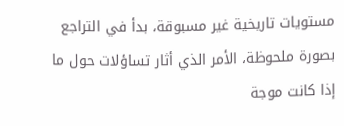مستويات تاريخية غير مسبوقة، بدأ في التراجع بصورة ملحوظة، الأمر الذي أثار تساؤلات حول ما إذا كانت موجة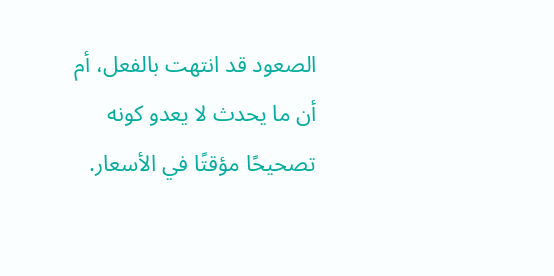الصعود قد انتهت بالفعل، أم أن ما يحدث لا يعدو كونه تصحيحًا مؤقتًا في الأسعار.